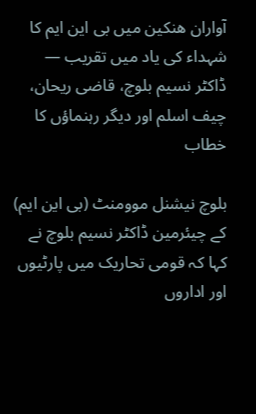آواران ھنکین میں بی این ایم کا شہداء کی یاد میں تقریب — ڈاکٹر نسیم بلوچ، قاضی ریحان، چیف اسلم اور دیگر رہنماؤں کا خطاب

بلوچ نیشنل موومنٹ (بی این ایم) کے چیئرمین ڈاکٹر نسیم بلوچ نے کہا کہ قومی تحاریک میں پارٹیوں اور اداروں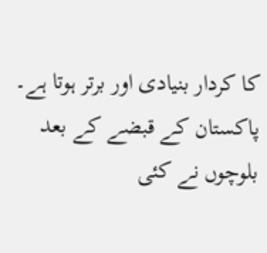کا کردار بنیادی اور برتر ہوتا ہے۔ پاکستان کے قبضے کے بعد بلوچوں نے کئی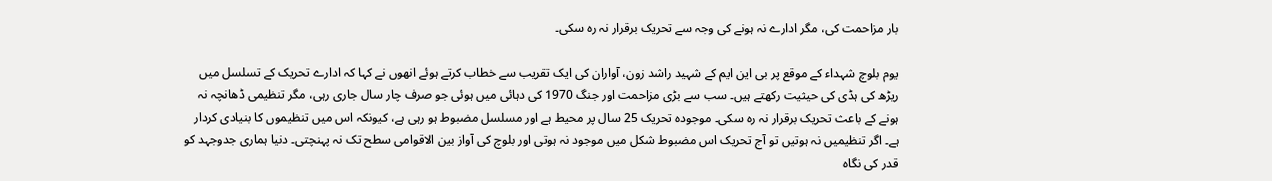بار مزاحمت کی، مگر ادارے نہ ہونے کی وجہ سے تحریک برقرار نہ رہ سکی۔

یوم بلوچ شہداء کے موقع پر بی این ایم کے شہید راشد زون، آواران کی ایک تقریب سے خطاب کرتے ہوئے انھوں نے کہا کہ ادارے تحریک کے تسلسل میں ریڑھ کی ہڈی کی حیثیت رکھتے ہیں۔ سب سے بڑی مزاحمت اور جنگ 1970 کی دہائی میں ہوئی جو صرف چار سال جاری رہی، مگر تنظیمی ڈھانچہ نہ ہونے کے باعث تحریک برقرار نہ رہ سکی۔ موجودہ تحریک 25 سال پر محیط ہے اور مسلسل مضبوط ہو رہی ہے، کیونکہ اس میں تنظیموں کا بنیادی کردار ہے۔ اگر تنظیمیں نہ ہوتیں تو آج تحریک اس مضبوط شکل میں موجود نہ ہوتی اور بلوچ کی آواز بین الاقوامی سطح تک نہ پہنچتی۔ دنیا ہماری جدوجہد کو قدر کی نگاہ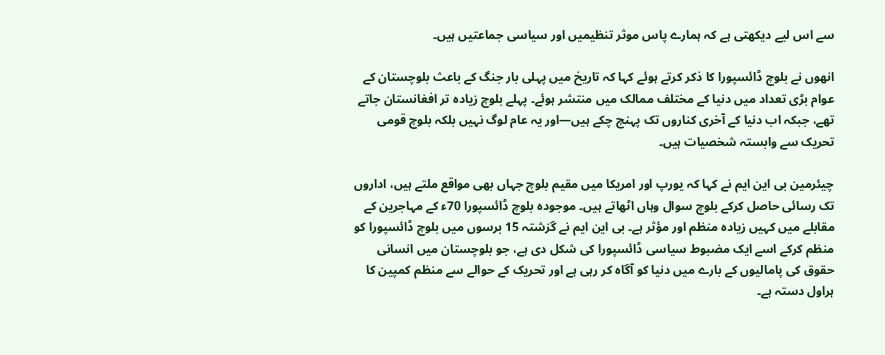سے اس لیے دیکھتی ہے کہ ہمارے پاس موثر تنظیمیں اور سیاسی جماعتیں ہیں۔

انھوں نے بلوچ ڈائسپورا کا ذکر کرتے ہوئے کہا کہ تاریخ میں پہلی بار جنگ کے باعث بلوچستان کے عوام بڑی تعداد میں دنیا کے مختلف ممالک میں منتشر ہوئے۔ پہلے بلوچ زیادہ تر افغانستان جاتے تھے، جبکہ اب دنیا کے آخری کناروں تک پہنچ چکے ہیں—اور یہ عام لوگ نہیں بلکہ بلوچ قومی تحریک سے وابستہ شخصیات ہیں۔

چیئرمین بی این ایم نے کہا کہ یورپ اور امریکا میں مقیم بلوچ جہاں بھی مواقع ملتے ہیں، اداروں تک رسائی حاصل کرکے بلوچ سوال وہاں اٹھاتے ہیں۔ موجودہ بلوچ ڈائسپورا 70ء کے مہاجرین کے مقابلے میں کہیں زیادہ منظم اور مؤثر ہے۔ بی این ایم نے گزشتہ 15 برسوں میں بلوچ ڈائسپورا کو منظم کرکے اسے ایک مضبوط سیاسی ڈائسپورا کی شکل دی ہے، جو بلوچستان میں انسانی حقوق کی پامالیوں کے بارے میں دنیا کو آگاہ کر رہی ہے اور تحریک کے حوالے سے منظم کمپین کا ہراول دستہ ہے۔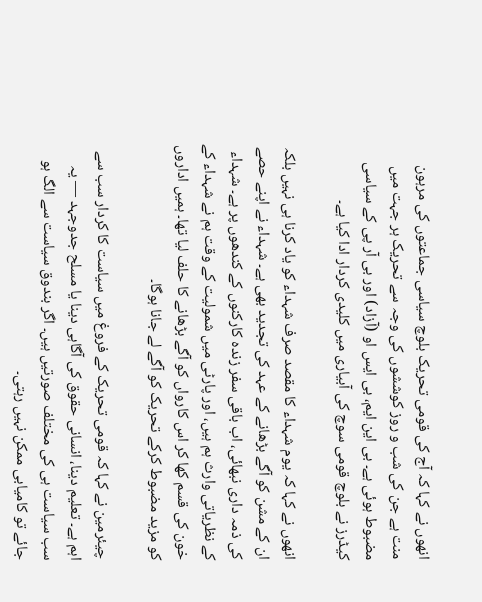انھوں نے کہا کہ آج کی قومی تحریک بلوچ سیاسی جماعتوں کی مرہون منت ہے جن کی شب و روز کوششوں کی وجہ سے تحریک ہر جہت میں مضبوط ہوئی ہے۔ بی این ایم، بی ایس او (آزاد) اور بی آر پی کے سیاسی کیڈرز نے بلوچ قومی سوچ کی آبیاری میں کلیدی کردار ادا کیا ہے۔

انھوں نے کہا کہ یوم شہداء کا مقصد صرف شہداء کو یاد کرنا ہی نہیں بلکہ ان کے مشن کو آگے بڑھانے کے عہد کی تجدید بھی ہے۔ شہداء نے اپنے حصے کی ذمہ داری نبھائی، اب باقی سفر زندہ کارکنوں کے کندھوں پر ہے۔ شہداء کے نظریاتی وارث ہم ہیں، اور پارٹی میں شمولیت کے وقت ہم نے شہداء کے خون کی قسم کھا کر اس کارواں کو آگے بڑھانے کا حلف لیا تھا۔ ہمیں اداروں کو مزید مضبوط کرکے تحریک کو آگے لے جانا ہوگا۔

چیئرمین نے کہا کہ قومی تحریک کے فروغ میں سیاست کا کردار سب سے اہم ہے۔ تعلیم دینا، انسانی حقوق کی آگاہی دینا یا مسلح جدوجہد — یہ سب سیاست ہی کی مختلف صورتیں ہیں۔ اگر بندوق سیاست سے الگ ہو جائے تو کامیابی ممکن نہیں رہتی۔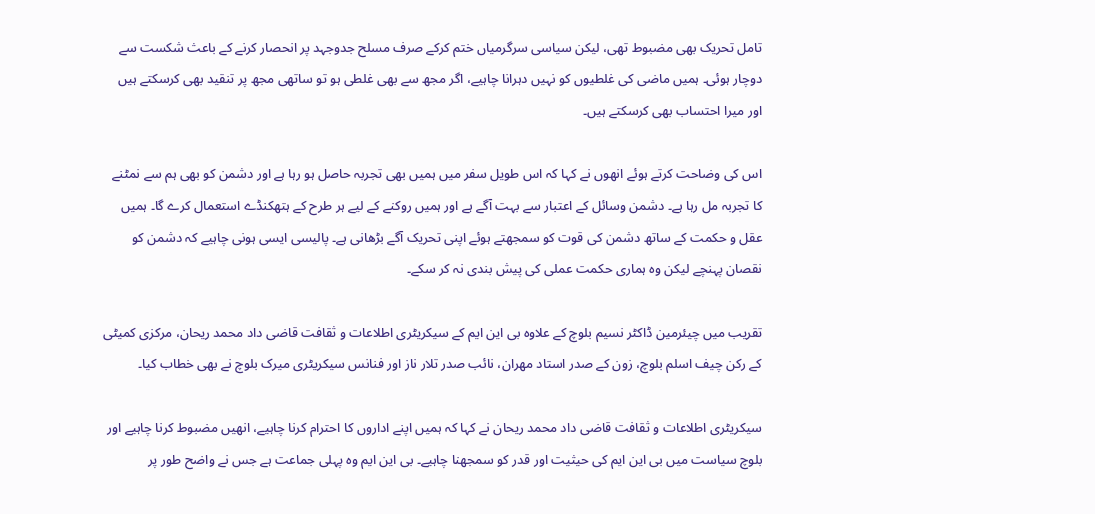تامل تحریک بھی مضبوط تھی، لیکن سیاسی سرگرمیاں ختم کرکے صرف مسلح جدوجہد پر انحصار کرنے کے باعث شکست سے دوچار ہوئی۔ ہمیں ماضی کی غلطیوں کو نہیں دہرانا چاہیے، اگر مجھ سے بھی غلطی ہو تو ساتھی مجھ پر تنقید بھی کرسکتے ہیں اور میرا احتساب بھی کرسکتے ہیں۔

اس کی وضاحت کرتے ہوئے انھوں نے کہا کہ اس طویل سفر میں ہمیں بھی تجربہ حاصل ہو رہا ہے اور دشمن کو بھی ہم سے نمٹنے کا تجربہ مل رہا ہے۔ دشمن وسائل کے اعتبار سے بہت آگے ہے اور ہمیں روکنے کے لیے ہر طرح کے ہتھکنڈے استعمال کرے گا۔ ہمیں عقل و حکمت کے ساتھ دشمن کی قوت کو سمجھتے ہوئے اپنی تحریک آگے بڑھانی ہے۔ پالیسی ایسی ہونی چاہیے کہ دشمن کو نقصان پہنچے لیکن وہ ہماری حکمت عملی کی پیش بندی نہ کر سکے۔

تقریب میں چیئرمین ڈاکٹر نسیم بلوچ کے علاوہ بی این ایم کے سیکریٹری اطلاعات و ثقافت قاضی داد محمد ریحان، مرکزی کمیٹی کے رکن چیف اسلم بلوچ، زون کے صدر استاد مھران، نائب صدر تلار ناز اور فنانس سیکریٹری میرک بلوچ نے بھی خطاب کیا۔

سیکریٹری اطلاعات و ثقافت قاضی داد محمد ریحان نے کہا کہ ہمیں اپنے اداروں کا احترام کرنا چاہیے، انھیں مضبوط کرنا چاہیے اور بلوچ سیاست میں بی این ایم کی حیثیت اور قدر کو سمجھنا چاہیے۔ بی این ایم وہ پہلی جماعت ہے جس نے واضح طور پر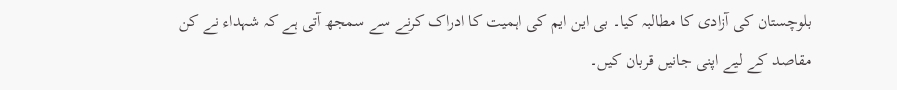بلوچستان کی آزادی کا مطالبہ کیا۔ بی این ایم کی اہمیت کا ادراک کرنے سے سمجھ آتی ہے کہ شہداء نے کن مقاصد کے لیے اپنی جانیں قربان کیں۔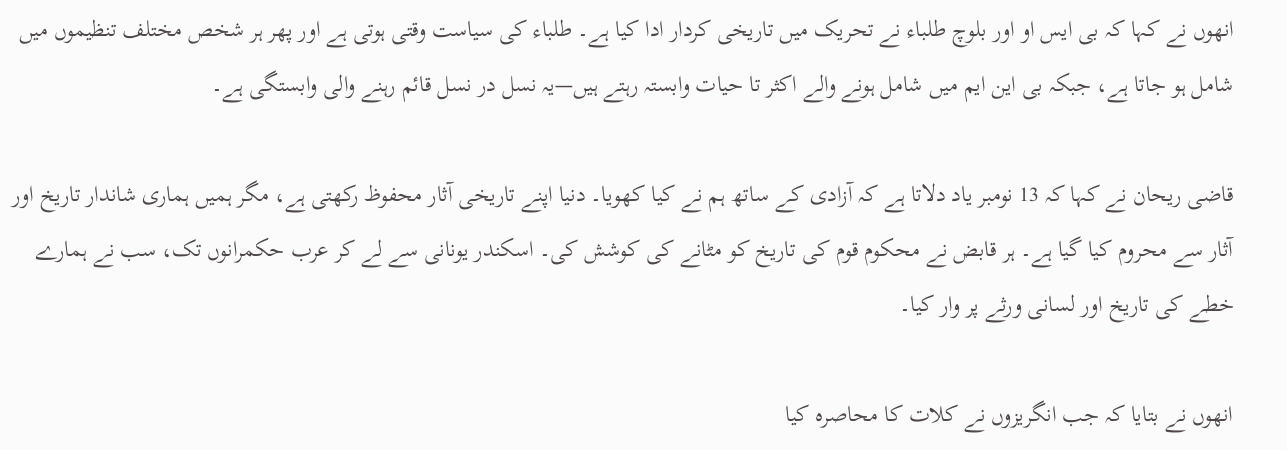انھوں نے کہا کہ بی ایس او اور بلوچ طلباء نے تحریک میں تاریخی کردار ادا کیا ہے۔ طلباء کی سیاست وقتی ہوتی ہے اور پھر ہر شخص مختلف تنظیموں میں شامل ہو جاتا ہے، جبکہ بی این ایم میں شامل ہونے والے اکثر تا حیات وابستہ رہتے ہیں—یہ نسل در نسل قائم رہنے والی وابستگی ہے۔

قاضی ریحان نے کہا کہ 13 نومبر یاد دلاتا ہے کہ آزادی کے ساتھ ہم نے کیا کھویا۔ دنیا اپنے تاریخی آثار محفوظ رکھتی ہے، مگر ہمیں ہماری شاندار تاریخ اور آثار سے محروم کیا گیا ہے۔ ہر قابض نے محکوم قوم کی تاریخ کو مٹانے کی کوشش کی۔ اسکندر یونانی سے لے کر عرب حکمرانوں تک، سب نے ہمارے خطے کی تاریخ اور لسانی ورثے پر وار کیا۔

انھوں نے بتایا کہ جب انگریزوں نے کلات کا محاصرہ کیا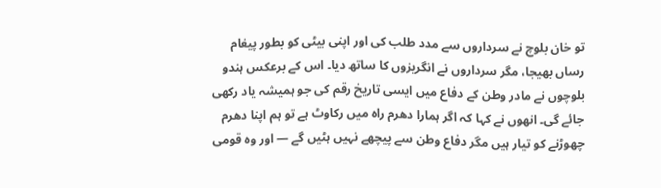تو خان بلوچ نے سرداروں سے مدد طلب کی اور اپنی بیٹی کو بطور پیغام رساں بھیجا، مگر سرداروں نے انگریزوں کا ساتھ دیا۔ اس کے برعکس ہندو بلوچوں نے مادر وطن کے دفاع میں ایسی تاریخ رقم کی جو ہمیشہ یاد رکھی جائے گی۔ انھوں نے کہا کہ اگر ہمارا دھرم راہ میں رکاوٹ ہے تو ہم اپنا دھرم چھوڑنے کو تیار ہیں مگر دفاع وطن سے پیچھے نہیں ہٹیں گے — اور وہ قومی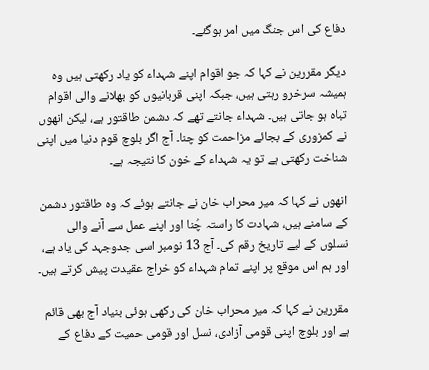دفاع کی اس جنگ میں امر ہوگئے۔

دیگر مقررین نے کہا کہ جو اقوام اپنے شہداء کو یاد رکھتی ہیں وہ ہمیشہ سرخرو رہتی ہیں، جبکہ اپنی قربانیوں کو بھلانے والی اقوام تباہ ہو جاتی ہیں۔ شہداء جانتے تھے کہ دشمن طاقتور ہے، لیکن انھوں نے کمزوری کے بجائے مزاحمت کو چنا۔ آج اگر بلوچ قوم دنیا میں اپنی شناخت رکھتی ہے تو یہ شہداء کے خون کا نتیجہ ہے۔

انھوں نے کہا کہ میر محراب خان نے جانتے ہوئے کہ وہ طاقتور دشمن کے سامنے ہیں، شہادت کا راستہ چُنا اور اپنے عمل سے آنے والی نسلوں کے لیے تاریخ رقم کی۔ آج 13 نومبر اسی جدوجہد کی یاد ہے، اور ہم اس موقع پر اپنے تمام شہداء کو خراج عقیدت پیش کرتے ہیں۔

مقررین نے کہا کہ میر محراب خان کی رکھی ہوئی بنیاد آج بھی قائم ہے اور بلوچ اپنی قومی آزادی، نسل اور قومی حمیت کے دفاع کے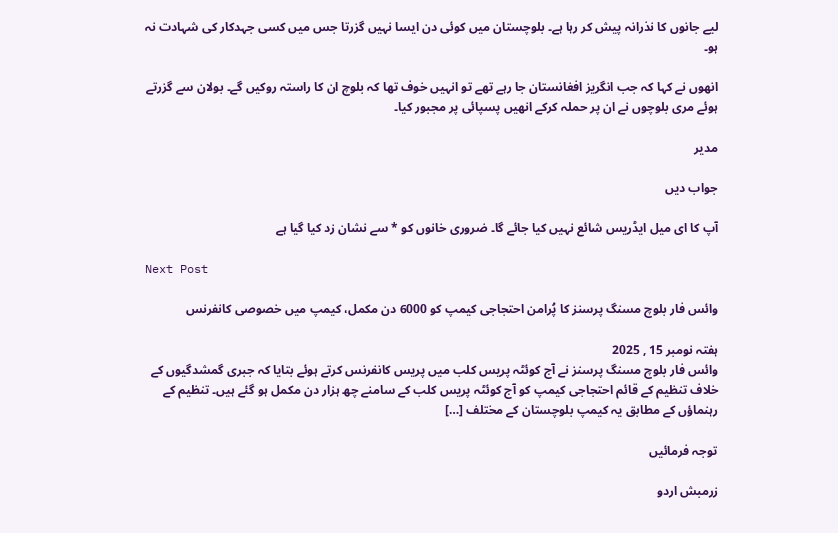لیے جانوں کا نذرانہ پیش کر رہا ہے۔ بلوچستان میں کوئی دن ایسا نہیں گزرتا جس میں کسی جہدکار کی شہادت نہ ہو۔

انھوں نے کہا کہ جب انگریز افغانستان جا رہے تھے تو انہیں خوف تھا کہ بلوچ ان کا راستہ روکیں گے۔ بولان سے گزرتے ہوئے مری بلوچوں نے ان پر حملہ کرکے انھیں پسپائی پر مجبور کیا۔

مدیر

جواب دیں

آپ کا ای میل ایڈریس شائع نہیں کیا جائے گا۔ ضروری خانوں کو * سے نشان زد کیا گیا ہے

Next Post

وائس فار بلوچ مسنگ پرسنز کا پُرامن احتجاجی کیمپ کو 6000 دن مکمل، کیمپ میں خصوصی کانفرنس

ہفتہ نومبر 15 , 2025
وائس فار بلوچ مسنگ پرسنز نے آج کوئٹہ پریس کلب میں پریس کانفرنس کرتے ہوئے بتایا کہ جبری گمشدگیوں کے خلاف تنظیم کے قائم احتجاجی کیمپ کو آج کوئٹہ پریس کلب کے سامنے چھ ہزار دن مکمل ہو گئے ہیں۔ تنظیم کے رہنماؤں کے مطابق یہ کیمپ بلوچستان کے مختلف […]

توجہ فرمائیں

زرمبش اردو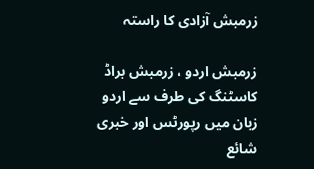زرمبش آزادی کا راستہ

زرمبش اردو ، زرمبش براڈ کاسٹنگ کی طرف سے اردو زبان میں رپورٹس اور خبری شائع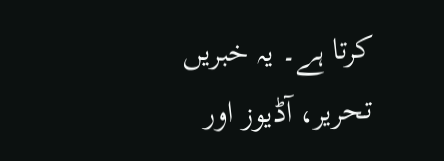کرتا ہے۔ یہ خبریں تحریر، آڈیوز اور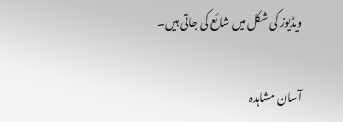ویڈیوز کی شکل میں شائع کی جاتی ہیں۔

آسان مشاہدہ